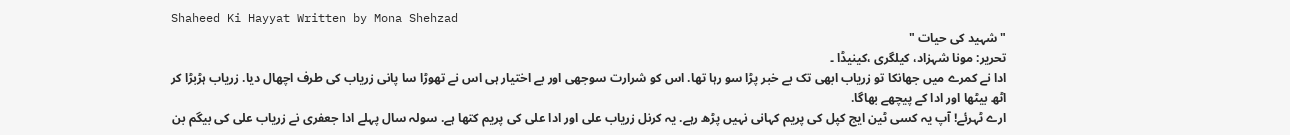Shaheed Ki Hayyat Written by Mona Shehzad
"شہید کی حیات "
تحریر: مونا شہزاد، کیلگری ،کینیڈا ۔
ادا نے کمرے میں جھانکا تو زریاب ابھی تک بے خبر پڑا سو رہا تھا. اس کو شرارت سوجھی اور بے اختیار ہی اس نے تهوڑا سا پانی زریاب کی طرف اچھال دیا. زریاب ہڑبڑا کر اٹھ بیٹھا اور ادا کے پیچھے بھاگا.
ارے ٹہرئے! آپ یہ کسی ٹین ایج کپل کی پریم کہانی نہیں پڑھ رہے. یہ کرنل زریاب علی اور ادا علی کی پریم کتها ہے. سولہ سال پہلے ادا جعفری نے زریاب علی کی بیگم بن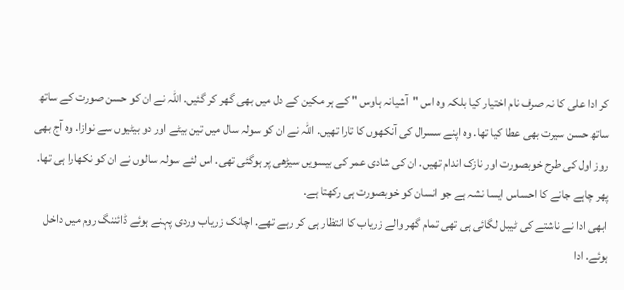کر ادا علی کا نہ صرف نام اختیار کیا بلکہ وہ اس "آشیانہ ہاوس " کے ہر مکین کے دل میں بھی گهر کر گئیں. اللہ نے ان کو حسن صورت کے ساتھ ساتھ حسن سیرت بھی عطا کیا تھا. وہ اپنے سسرال کی آنکھوں کا تارا تھیں. اللہ نے ان کو سولہ سال میں تین بیٹے اور دو بیٹیوں سے نوازا. وہ آج بھی روز اول کی طرح خوبصورت اور نازک اندام تھیں. ان کی شادی عمر کی بیسویں سیڑھی پر ہوگئی تھی. اس لئے سولہ سالوں نے ان کو نکهارا ہی تھا. پھر چاہے جانے کا احساس ایسا نشہ ہے جو انسان کو خوبصورت ہی رکهتا ہے.
ابھی ادا نے ناشتے کی ٹیبل لگائی ہی تھی تمام گهر والے زریاب کا انتظار ہی کر رہے تھے. اچانک زریاب وردی پہنے ہوئے ڈائننگ روم میں داخل ہوئے. ادا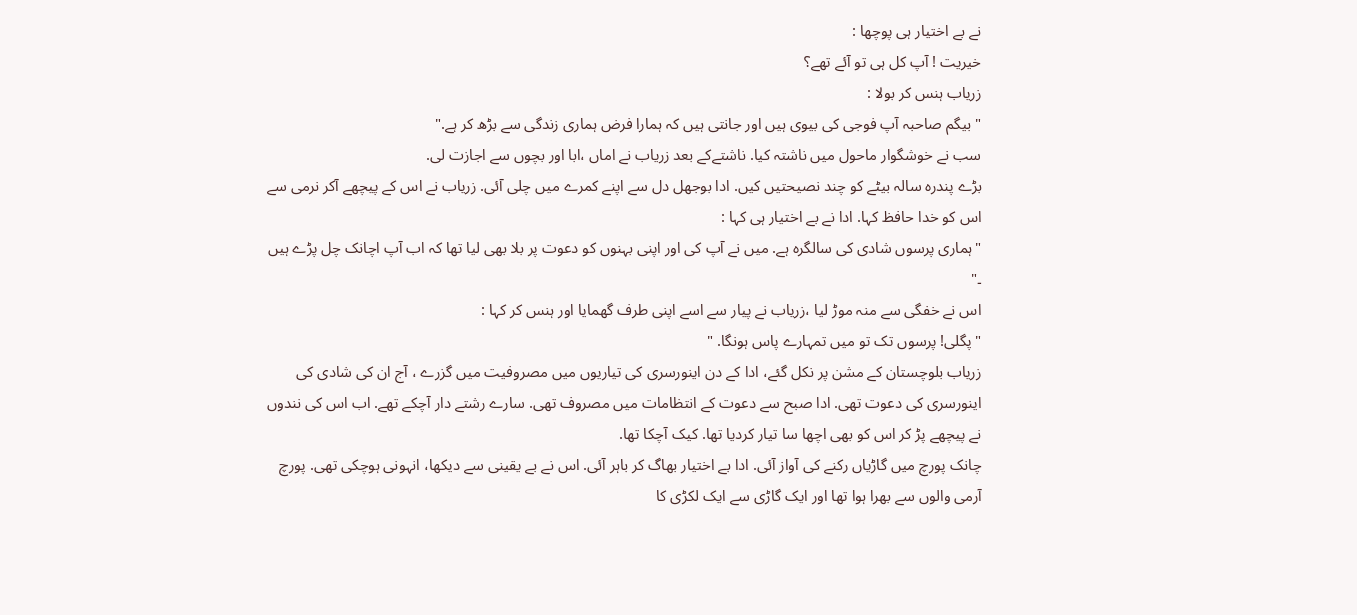نے بے اختیار ہی پوچھا :
خیریت ! آپ کل ہی تو آئے تھے؟
زریاب ہنس کر بولا :
"بیگم صاحبہ آپ فوجی کی بیوی ہیں اور جانتی ہیں کہ ہمارا فرض ہماری زندگی سے بڑھ کر ہے."
سب نے خوشگوار ماحول میں ناشتہ کیا. ناشتےکے بعد زریاب نے اماں ،ابا اور بچوں سے اجازت لی.
بڑے پندرہ سالہ بیٹے کو چند نصیحتیں کیں. ادا بوجھل دل سے اپنے کمرے میں چلی آئی. زریاب نے اس کے پیچھے آکر نرمی سے اس کو خدا حافظ کہا. ادا نے بے اختیار ہی کہا :
"ہماری پرسوں شادی کی سالگرہ ہے. میں نے آپ کی اور اپنی بہنوں کو دعوت پر بلا بھی لیا تھا کہ اب آپ اچانک چل پڑے ہیں ۔"
اس نے خفگی سے منہ موڑ لیا ،زریاب نے پیار سے اسے اپنی طرف گھمایا اور ہنس کر کہا :
"پگلی! پرسوں تک تو میں تمہارے پاس ہونگا. "
زریاب بلوچستان کے مشن پر نکل گئے، ادا کے دن اینورسری کی تیاریوں میں مصروفیت میں گزرے ، آج ان کی شادی کی اینورسری کی دعوت تھی. ادا صبح سے دعوت کے انتظامات میں مصروف تھی. سارے رشتے دار آچکے تھے. اب اس کی نندوں نے پیچھے پڑ کر اس کو بھی اچھا سا تیار کردیا تھا. کیک آچکا تھا.
چانک پورچ میں گاڑیاں رکنے کی آواز آئی. ادا بے اختیار بهاگ کر باہر آئی. اس نے بے یقینی سے دیکھا، انہونی ہوچکی تھی. پورچ آرمی والوں سے بهرا ہوا تھا اور ایک گاڑی سے ایک لکڑی کا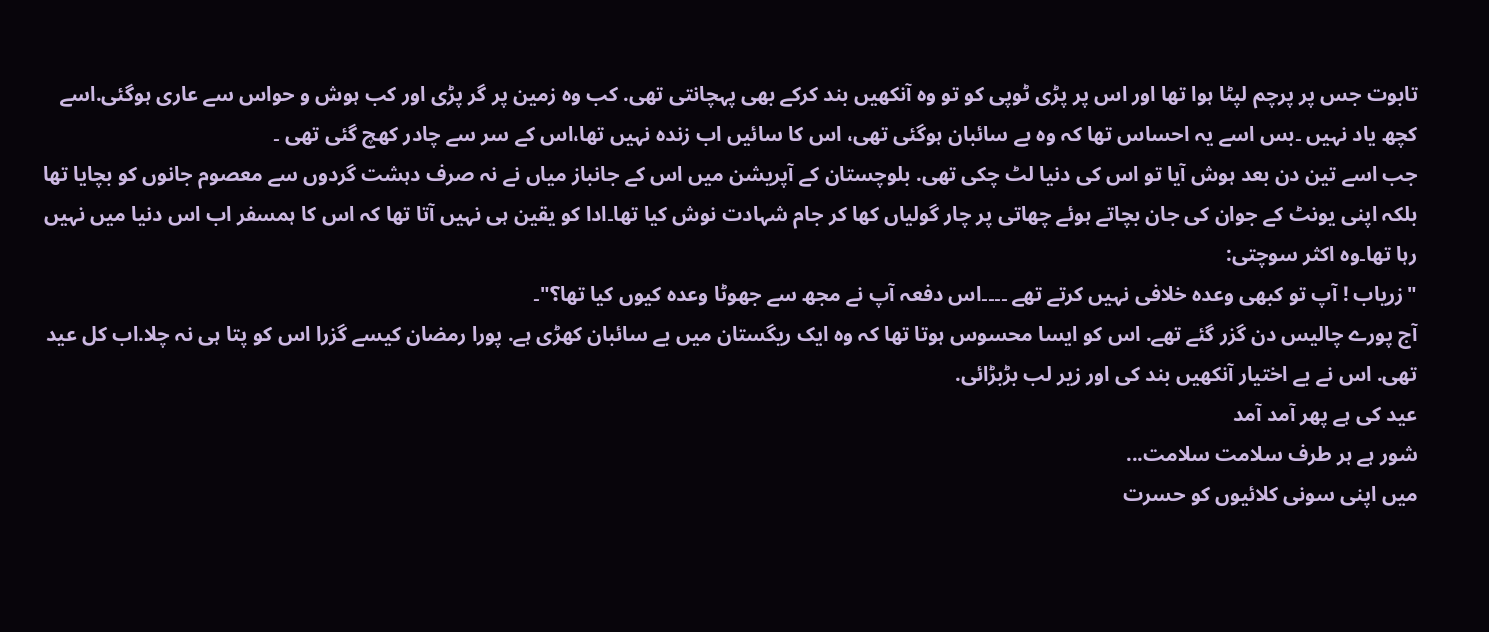تابوت جس پر پرچم لپٹا ہوا تھا اور اس پر پڑی ٹوپی کو تو وہ آنکھیں بند کرکے بھی پہچانتی تھی. کب وہ زمین پر گر پڑی اور کب ہوش و حواس سے عاری ہوگئی.اسے کچھ یاد نہیں ۔بس اسے یہ احساس تھا کہ وہ بے سائبان ہوگئی تھی، اس کا سائیں اب زندہ نہیں تھا،اس کے سر سے چادر کھچ گئی تھی ۔
جب اسے تین دن بعد ہوش آیا تو اس کی دنیا لٹ چکی تھی. بلوچستان کے آپریشن میں اس کے جانباز میاں نے نہ صرف دہشت گردوں سے معصوم جانوں کو بچایا تھا بلکہ اپنی یونٹ کے جوان کی جان بچاتے ہوئے چھاتی پر چار گولیاں کها کر جام شہادت نوش کیا تھا۔ادا کو یقین ہی نہیں آتا تھا کہ اس کا ہمسفر اب اس دنیا میں نہیں رہا تھا۔وہ اکثر سوچتی:
"زریاب ! آپ تو کبھی وعدہ خلافی نہیں کرتے تھے ۔۔۔۔اس دفعہ آپ نے مجھ سے جھوٹا وعدہ کیوں کیا تھا؟"۔
آج پورے چالیس دن گزر گئے تھے. اس کو ایسا محسوس ہوتا تھا کہ وہ ایک ریگستان میں بے سائبان کهڑی ہے. پورا رمضان کیسے گزرا اس کو پتا ہی نہ چلا.اب کل عید تھی. اس نے بے اختیار آنکھیں بند کی اور زیر لب بڑبڑائی.
عید کی ہے پهر آمد آمد
شور ہے ہر طرف سلامت سلامت...
میں اپنی سونی کلائیوں کو حسرت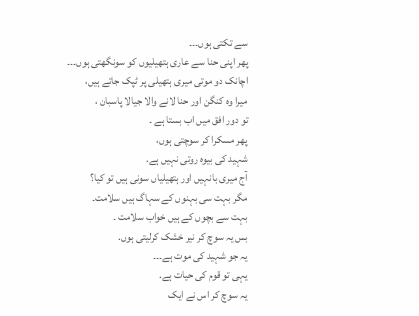سے تکتی ہوں۔۔۔
پهر اپنی حنا سے عاری ہتھیلیوں کو سونگھتی ہوں۔۔۔
اچانک دو موتی میری ہتھیلی پر ٹپک جاتے ہیں،
میرا وه کنگن اور حنا لانے والا جیالا پاسبان ،
تو دور افق میں اب بستا ہے ۔
پهر مسکرا کر سوچتی ہوں،
شہید کی بیوه روتی نہیں ہے.
آج میری بانہیں اور ہتھیلیاں سونی ہیں تو کیا؟
مگر بہت سی بہنوں کے سہاگ ہیں سلامت۔
بہت سے بچوں کے ہیں خواب سلامت ۔
بس یہ سوچ کر نیر خشک کرلیتی ہوں.
یہ جو شہید کی موت ہے۔۔۔
یہی تو قوم کی حیات ہے.
یہ سوچ کر اس نے ایک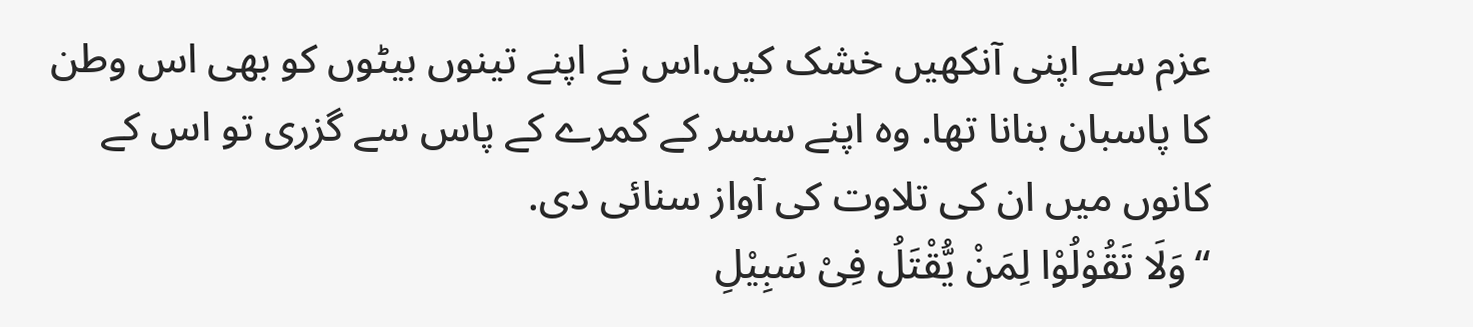عزم سے اپنی آنکھیں خشک کیں.اس نے اپنے تینوں بیٹوں کو بھی اس وطن کا پاسبان بنانا تھا. وہ اپنے سسر کے کمرے کے پاس سے گزری تو اس کے کانوں میں ان کی تلاوت کی آواز سنائی دی.
“وَلَا تَقُوْلُوْا لِمَنْ یُّقْتَلُ فِیْ سَبِیْلِ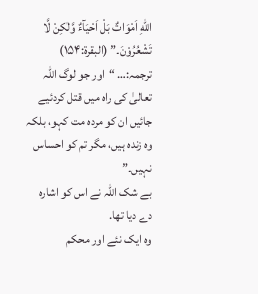اللهِ اَمْوَاتٌ بَلْ اَحْیَآءٌ وَّلٰکِنْ لَّا تَشْعُرُوْنَ۔” (البقرة:۱۵۴)
ترجمہ:… “اور جو لوگ اللہ تعالیٰ کی راہ میں قتل کردئیے جائیں ان کو مردہ مت کہو، بلکہ وہ زندہ ہیں، مگر تم کو احساس نہیں۔”
بے شک اللہ نے اس کو اشارہ دے دیا تها.
وہ ایک نئے اور محکم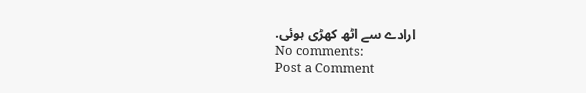ارادے سے اٹھ کهڑی ہوئی.
No comments:
Post a Comment